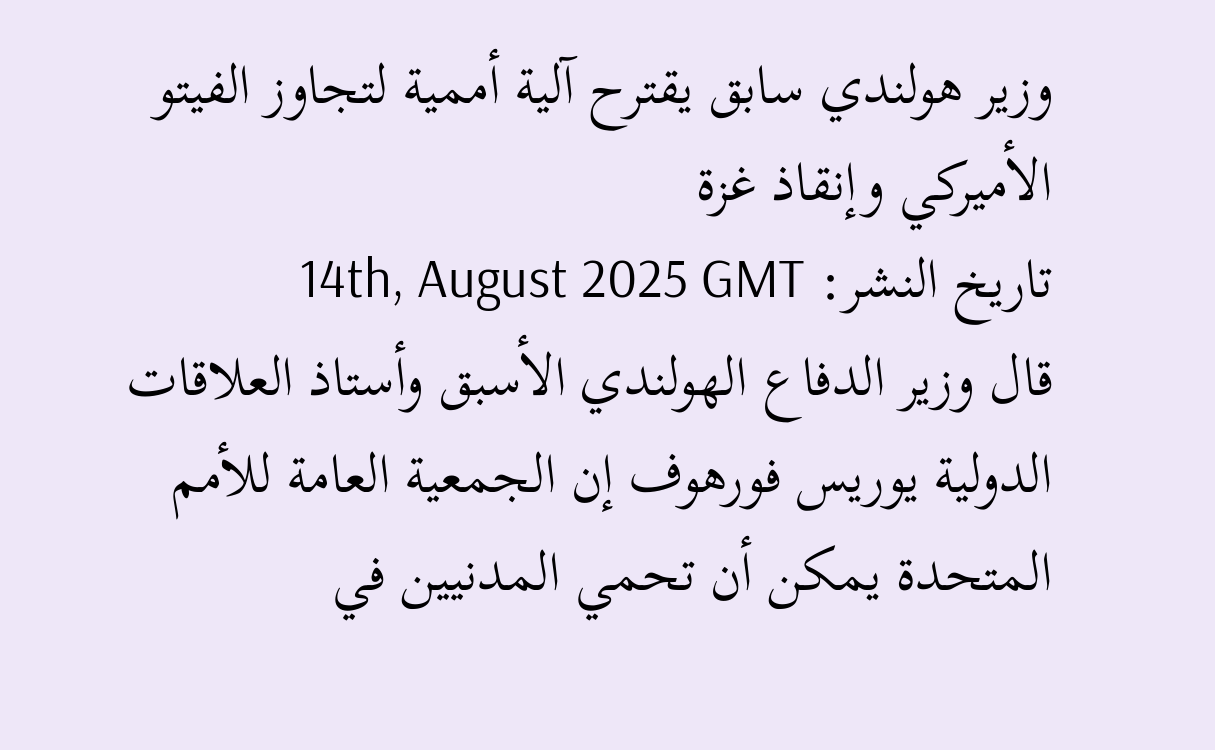وزير هولندي سابق يقترح آلية أممية لتجاوز الفيتو الأميركي وإنقاذ غزة
تاريخ النشر: 14th, August 2025 GMT
قال وزير الدفاع الهولندي الأسبق وأستاذ العلاقات الدولية يوريس فورهوف إن الجمعية العامة للأمم المتحدة يمكن أن تحمي المدنيين في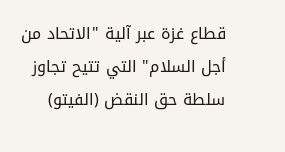قطاع غزة عبر آلية "الاتحاد من أجل السلام" التي تتيح تجاوز سلطة حق النقض (الفيتو)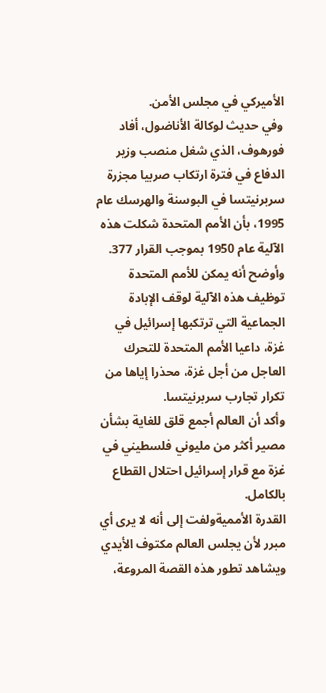الأميركي في مجلس الأمن.
وفي حديث لوكالة الأناضول، أفاد فورهوف، الذي شغل منصب وزير الدفاع في فترة ارتكاب صربيا مجزرة سربرنيتسا في البوسنة والهرسك عام 1995، بأن الأمم المتحدة شكلت هذه الآلية عام 1950 بموجب القرار 377.
وأوضح أنه يمكن للأمم المتحدة توظيف هذه الآلية لوقف الإبادة الجماعية التي ترتكبها إسرائيل في غزة، داعيا الأمم المتحدة للتحرك العاجل من أجل غزة، محذرا إياها من تكرار تجارب سربرنيتسا.
وأكد أن العالم أجمع قلق للغاية بشأن مصير أكثر من مليوني فلسطيني في غزة مع قرار إسرائيل احتلال القطاع بالكامل.
القدرة الأمميةولفت إلى أنه لا يرى أي مبرر لأن يجلس العالم مكتوف الأيدي ويشاهد تطور هذه القصة المروعة،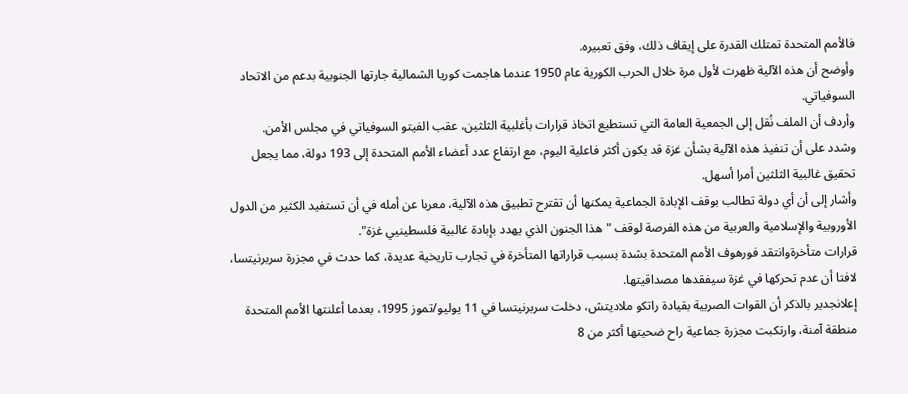فالأمم المتحدة تمتلك القدرة على إيقاف ذلك، وفق تعبيره.
وأوضح أن هذه الآلية ظهرت لأول مرة خلال الحرب الكورية عام 1950 عندما هاجمت كوريا الشمالية جارتها الجنوبية بدعم من الاتحاد السوفياتي.
وأردف أن الملف نُقل إلى الجمعية العامة التي تستطيع اتخاذ قرارات بأغلبية الثلثين، عقب الفيتو السوفياتي في مجلس الأمن.
وشدد على أن تنفيذ هذه الآلية بشأن غزة قد يكون أكثر فاعلية اليوم، مع ارتفاع عدد أعضاء الأمم المتحدة إلى 193 دولة، مما يجعل تحقيق غالبية الثلثين أمرا أسهل.
وأشار إلى أن أي دولة تطالب بوقف الإبادة الجماعية يمكنها أن تقترح تطبيق هذه الآلية، معربا عن أمله في أن تستفيد الكثير من الدول الأوروبية والإسلامية والعربية من هذه الفرصة لوقف "هذا الجنون الذي يهدد بإبادة غالبية فلسطينيي غزة".
قرارات متأخرةوانتقد فورهوف الأمم المتحدة بشدة بسبب قراراتها المتأخرة في تجارب تاريخية عديدة، كما حدث في مجزرة سربرنيتسا، لافتا أن عدم تحركها في غزة سيفقدها مصداقيتها.
إعلانجدير بالذكر أن القوات الصربية بقيادة راتكو ملاديتش، دخلت سربرنيتسا في 11 يوليو/تموز 1995، بعدما أعلنتها الأمم المتحدة منطقة آمنة، وارتكبت مجزرة جماعية راح ضحيتها أكثر من 8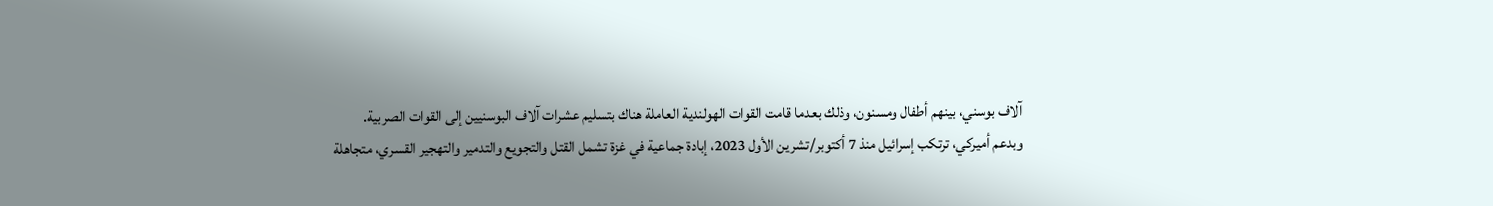آلاف بوسني، بينهم أطفال ومسنون، وذلك بعدما قامت القوات الهولندية العاملة هناك بتسليم عشرات آلاف البوسنيين إلى القوات الصربية.
وبدعم أميركي، ترتكب إسرائيل منذ 7 أكتوبر/تشرين الأول 2023، إبادة جماعية في غزة تشمل القتل والتجويع والتدمير والتهجير القسري، متجاهلة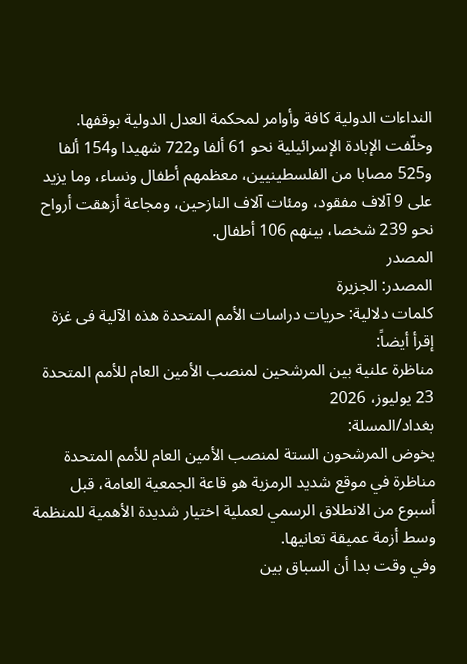النداءات الدولية كافة وأوامر لمحكمة العدل الدولية بوقفها.
وخلّفت الإبادة الإسرائيلية نحو 61 ألفا و722 شهيدا و154 ألفا و525 مصابا من الفلسطينيين، معظمهم أطفال ونساء، وما يزيد على 9 آلاف مفقود، ومئات آلاف النازحين، ومجاعة أزهقت أرواح نحو 239 شخصا، بينهم 106 أطفال.
المصدر
المصدر: الجزيرة
كلمات دلالية: حريات دراسات الأمم المتحدة هذه الآلیة فی غزة
إقرأ أيضاً:
مناظرة علنية بين المرشحين لمنصب الأمين العام للأمم المتحدة
23 يوليوز، 2026
بغداد/المسلة:
يخوض المرشحون الستة لمنصب الأمين العام للأمم المتحدة مناظرة في موقع شديد الرمزية هو قاعة الجمعية العامة، قبل أسبوع من الانطلاق الرسمي لعملية اختيار شديدة الأهمية للمنظمة وسط أزمة عميقة تعانيها.
وفي وقت بدا أن السباق بين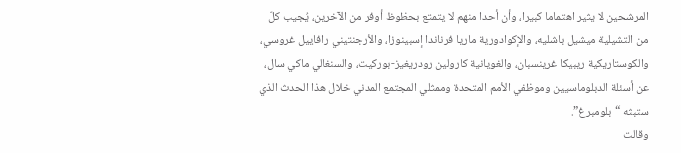المرشحين لا يثير اهتماما كبيرا، وأن أحدا منهم لا يتمتع بحظوظ أوفر من الآخرين، يُجيب كلّ من التشيلية ميشيل باشليه، والإكوادورية ماريا فرناندا إسبينوزا، والأرجنتيني رافاييل غروسي، والكوستاريكية ريبيكا غرينسبان، والغويانية كارولين رودريغيز-بوركيت، والسنغالي ماكي سال، عن أسئلة الدبلوماسيين وموظفي الأمم المتحدة وممثلي المجتمع المدني خلال هذا الحدث الذي ستبثه “بلومبرغ”.
وقالت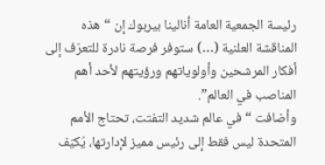رئيسة الجمعية العامة أنالينا بيربوك إن “هذه المناقشة العلنية (…) ستوفر فرصة نادرة للتعرّف إلى أفكار المرشحين وأولوياتهم ورؤيتهم لأحد أهم المناصب في العالم”.
وأضافت “في عالم شديد التفتت، تحتاج الأمم المتحدة ليس فقط إلى رئيس مميز لإدارتها، يُكيّف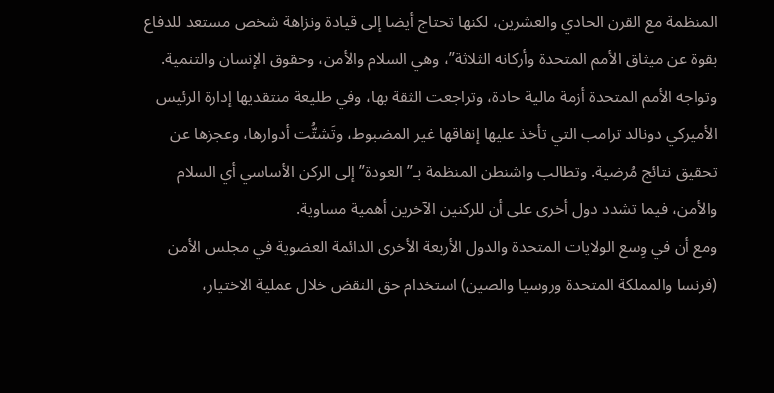المنظمة مع القرن الحادي والعشرين، لكنها تحتاج أيضا إلى قيادة ونزاهة شخص مستعد للدفاع بقوة عن ميثاق الأمم المتحدة وأركانه الثلاثة”، وهي السلام والأمن، وحقوق الإنسان والتنمية.
وتواجه الأمم المتحدة أزمة مالية حادة، وتراجعت الثقة بها، وفي طليعة منتقديها إدارة الرئيس الأميركي دونالد ترامب التي تأخذ عليها إنفاقها غير المضبوط، وتَشتُّت أدوارها، وعجزها عن تحقيق نتائج مُرضية. وتطالب واشنطن المنظمة بـ”العودة” إلى الركن الأساسي أي السلام والأمن، فيما تشدد دول أخرى على أن للركنين الآخرين أهمية مساوية.
ومع أن في وِسع الولايات المتحدة والدول الأربعة الأخرى الدائمة العضوية في مجلس الأمن (فرنسا والمملكة المتحدة وروسيا والصين) استخدام حق النقض خلال عملية الاختيار،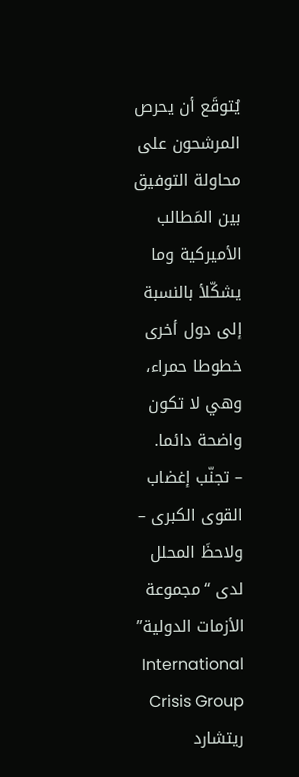يُتوقَع أن يحرص المرشحون على محاولة التوفيق بين المَطالب الأميركية وما يشكّلأ بالنسبة إلى دول أخرى خطوطا حمراء، وهي لا تكون واضحة دائما.
– تجنّب إغضاب القوى الكبرى –
ولاحظَ المحلل لدى “مجموعة الأزمات الدولية” International Crisis Group ريتشارد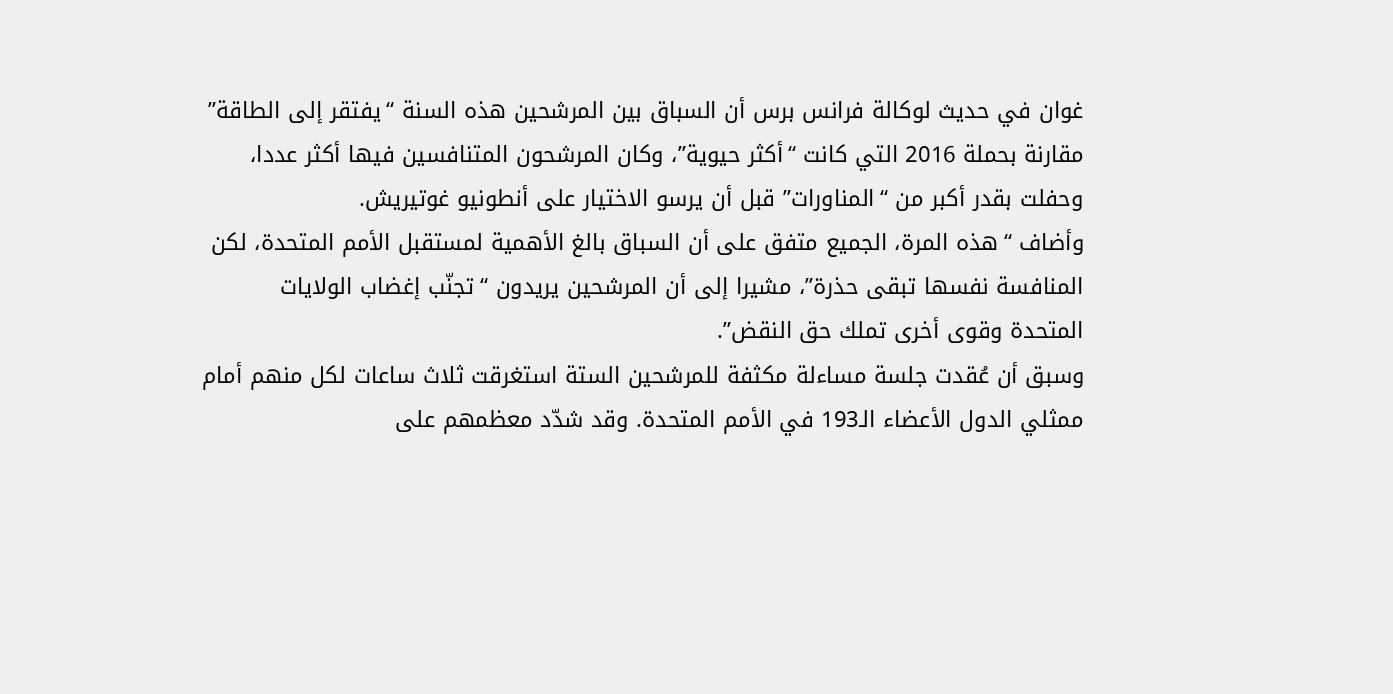غوان في حديث لوكالة فرانس برس أن السباق بين المرشحين هذه السنة “يفتقر إلى الطاقة” مقارنة بحملة 2016 التي كانت “أكثر حيوية”، وكان المرشحون المتنافسين فيها أكثر عددا، وحفلت بقدر أكبر من “المناورات” قبل أن يرسو الاختيار على أنطونيو غوتيريش.
وأضاف “هذه المرة، الجميع متفق على أن السباق بالغ الأهمية لمستقبل الأمم المتحدة، لكن المنافسة نفسها تبقى حذرة”، مشيرا إلى أن المرشحين يريدون “تجنّب إغضاب الولايات المتحدة وقوى أخرى تملك حق النقض”.
وسبق أن عُقدت جلسة مساءلة مكثفة للمرشحين الستة استغرقت ثلاث ساعات لكل منهم أمام ممثلي الدول الأعضاء الـ193 في الأمم المتحدة. وقد شدّد معظمهم على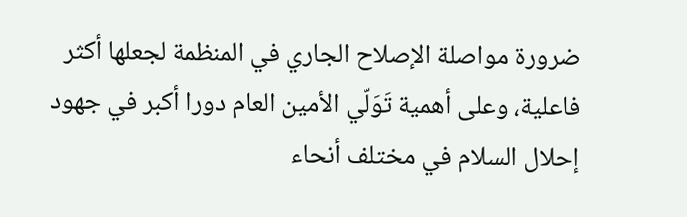ضرورة مواصلة الإصلاح الجاري في المنظمة لجعلها أكثر فاعلية، وعلى أهمية تَوَلّي الأمين العام دورا أكبر في جهود إحلال السلام في مختلف أنحاء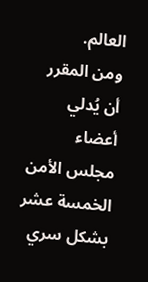العالم.
ومن المقرر أن يُدلي أعضاء مجلس الأمن الخمسة عشر بشكل سري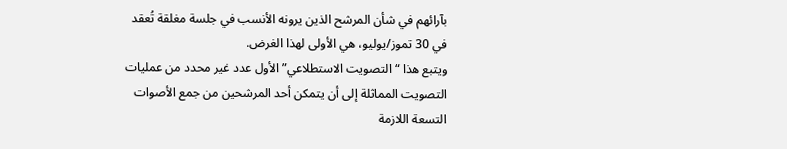بآرائهم في شأن المرشح الذين يرونه الأنسب في جلسة مغلقة تُعقد في 30 تموز/يوليو، هي الأولى لهذا الغرض.
ويتبع هذا “التصويت الاستطلاعي” الأول عدد غير محدد من عمليات التصويت المماثلة إلى أن يتمكن أحد المرشحين من جمع الأصوات التسعة اللازمة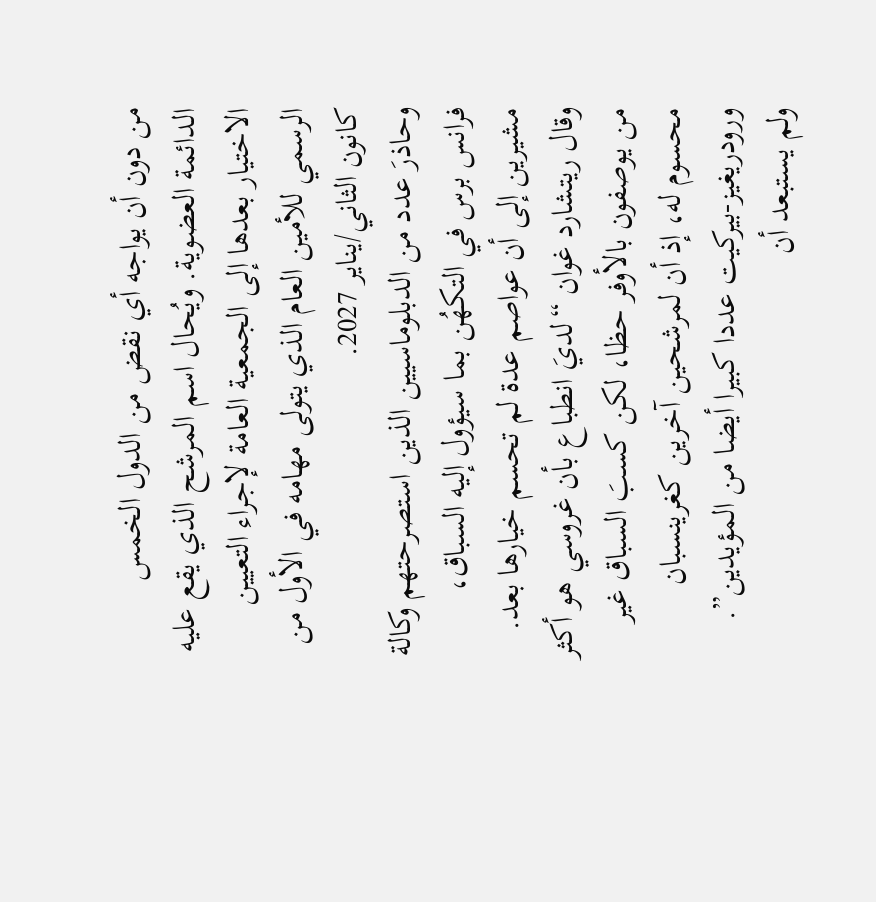من دون أن يواجه أي نقض من الدول الخمس الدائمة العضوية. ويُحال اسم المرشح الذي يقع عليه الاختيار بعدها إلى الجمعية العامة لإجراء التعيين الرسمي للأمين العام الذي يتولى مهامه في الأول من كانون الثاني/يناير 2027.
وحاذرَ عدد من الدبلوماسيين الذين استصرحتهم وكالة فرانس برس في التكهُن بما سيؤول إليه السباق، مشيرين إلى أن عواصم عدة لم تحسم خيارها بعد.
وقال ريتشارد غوان “لديَ انطباع بأن غروسي هو أكثر من يوصفون بالأوفر حظا، لكن كسبَ السباق غير محسوم له، إذ أن لمرشحين آخرين كغرينسبان ورودريغيز-بيركيت عددا كبيرا أيضا من المؤيدين”. ولم يستبعد أن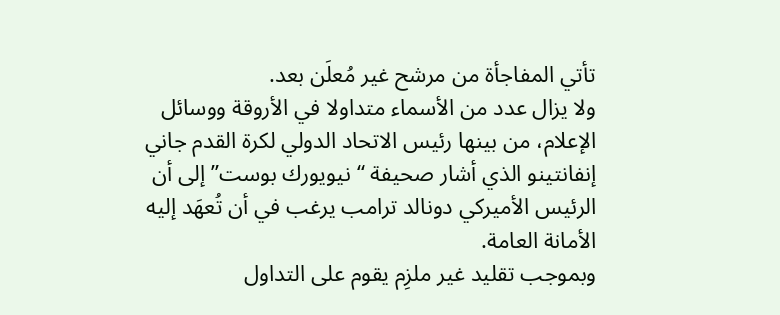تأتي المفاجأة من مرشح غير مُعلَن بعد.
ولا يزال عدد من الأسماء متداولا في الأروقة ووسائل الإعلام، من بينها رئيس الاتحاد الدولي لكرة القدم جاني إنفانتينو الذي أشار صحيفة “نيويورك بوست” إلى أن الرئيس الأميركي دونالد ترامب يرغب في أن تُعهَد إليه الأمانة العامة.
وبموجب تقليد غير ملزِم يقوم على التداول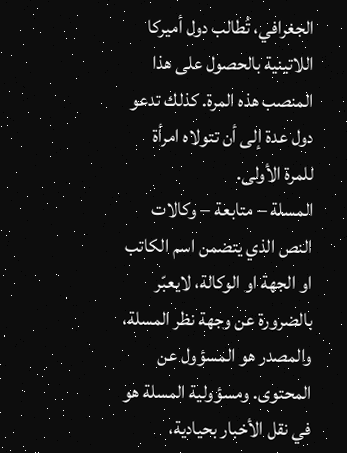الجغرافي، تُطالب دول أميركا اللاتينية بالحصول على هذا المنصب هذه المرة. كذلك تدعو دول عدة إلى أن تتولاه امرأة للمرة الأولى.
المسلة – متابعة – وكالات
النص الذي يتضمن اسم الكاتب او الجهة او الوكالة، لايعبّر بالضرورة عن وجهة نظر المسلة، والمصدر هو المسؤول عن المحتوى. ومسؤولية المسلة هو في نقل الأخبار بحيادية،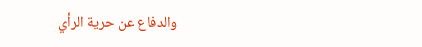والدفاع عن حرية الرأي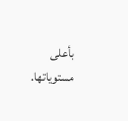بأعلى مستوياتها.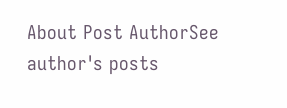About Post AuthorSee author's posts